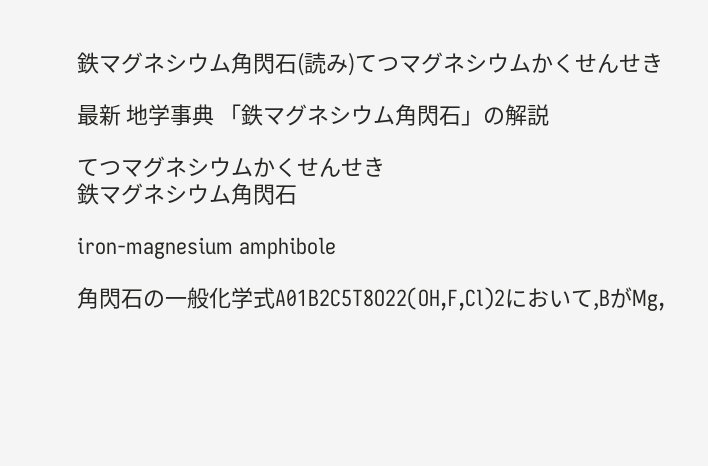鉄マグネシウム角閃石(読み)てつマグネシウムかくせんせき

最新 地学事典 「鉄マグネシウム角閃石」の解説

てつマグネシウムかくせんせき
鉄マグネシウム角閃石

iron-magnesium amphibole

角閃石の一般化学式A01B2C5T8O22(OH,F,Cl)2において,BがMg,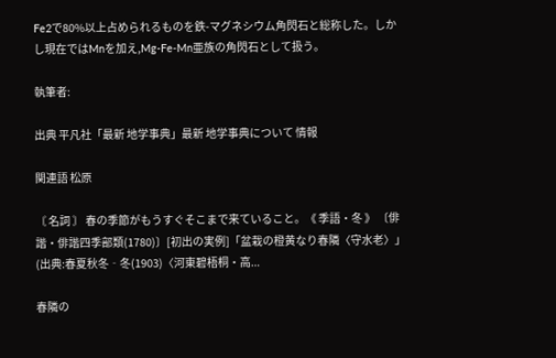Fe2で80%以上占められるものを鉄-マグネシウム角閃石と総称した。しかし現在ではMnを加え,Mg-Fe-Mn亜族の角閃石として扱う。

執筆者:

出典 平凡社「最新 地学事典」最新 地学事典について 情報

関連語 松原

〘 名詞 〙 春の季節がもうすぐそこまで来ていること。《 季語・冬 》 〔俳諧・俳諧四季部類(1780)〕[初出の実例]「盆栽の橙黄なり春隣〈守水老〉」(出典:春夏秋冬‐冬(1903)〈河東碧梧桐・高...

春隣の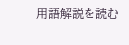用語解説を読む